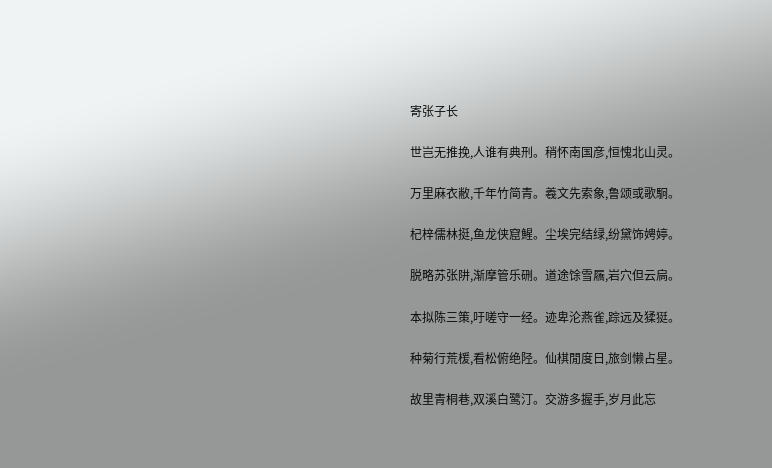寄张子长

世岂无推挽,人谁有典刑。稍怀南国彦,恒愧北山灵。

万里麻衣敝,千年竹简青。羲文先索象,鲁颂或歌駉。

杞梓儒林挺,鱼龙侠窟鯹。尘埃完结绿,纷黛饰娉婷。

脱略苏张阱,渐摩管乐硎。道途馀雪屩,岩穴但云扃。

本拟陈三策,吁嗟守一经。迹卑沦燕雀,踪远及猱㹶。

种菊行荒楥,看松俯绝陉。仙棋閒度日,旅剑懒占星。

故里青桐巷,双溪白鹭汀。交游多握手,岁月此忘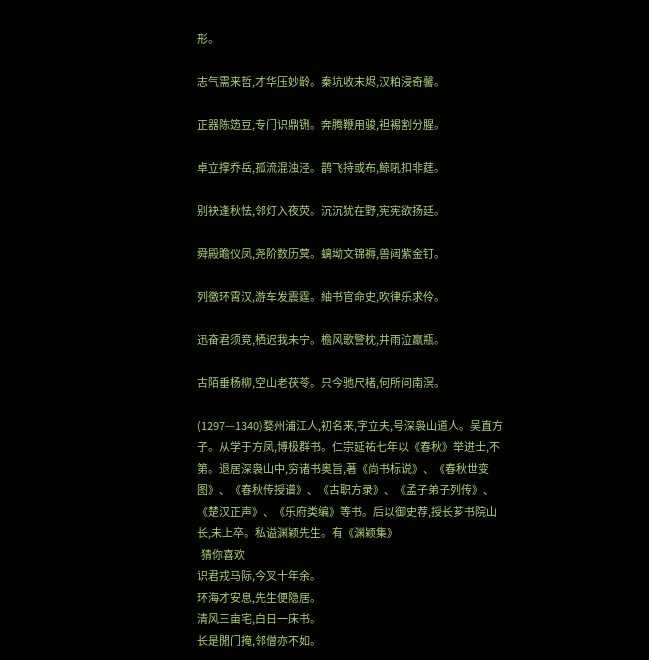形。

志气需来哲,才华压妙龄。秦坑收末烬,汉粕浸奇馨。

正器陈笾豆,专门识鼎铏。奔腾鞭用骏,袒裼割分腥。

卓立撑乔岳,孤流混浊泾。鹊飞持或布,鲸吼扣非莛。

别袂逢秋怯,邻灯入夜荧。沉沉犹在野,宪宪欲扬廷。

舜殿瞻仪凤,尧阶数历蓂。螭坳文锦褥,兽闼紫金钉。

列徼环霄汉,游车发震霆。紬书官命史,吹律乐求伶。

迅奋君须竞,栖迟我未宁。檐风歌警枕,井雨泣羸瓶。

古陌垂杨柳,空山老茯苓。只今驰尺楮,何所问南溟。

(1297—1340)婺州浦江人,初名来,字立夫,号深袅山道人。吴直方子。从学于方凤,博极群书。仁宗延祐七年以《春秋》举进士,不第。退居深袅山中,穷诸书奥旨,著《尚书标说》、《春秋世变图》、《春秋传授谱》、《古职方录》、《孟子弟子列传》、《楚汉正声》、《乐府类编》等书。后以御史荐,授长芗书院山长,未上卒。私谥渊颖先生。有《渊颖集》
  猜你喜欢
识君戎马际,今叉十年余。
环海才安息,先生便隐居。
清风三亩宅,白日一床书。
长是閒门掩,邻僧亦不如。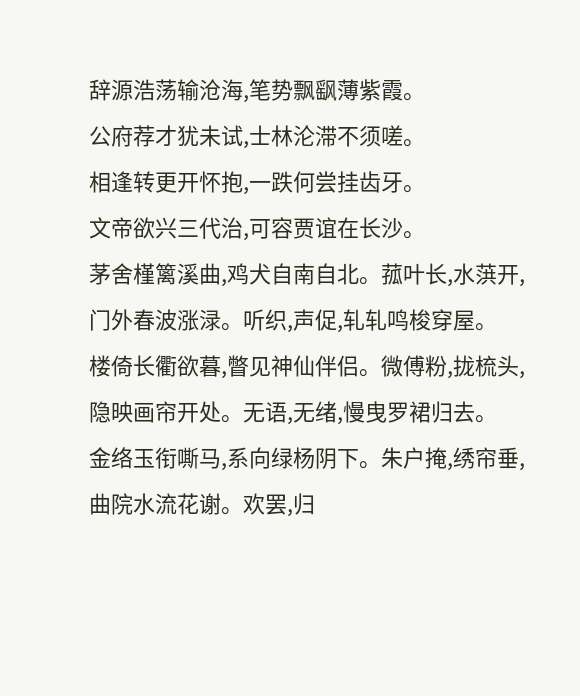辞源浩荡输沧海,笔势飘飖薄紫霞。
公府荐才犹未试,士林沦滞不须嗟。
相逢转更开怀抱,一跌何尝挂齿牙。
文帝欲兴三代治,可容贾谊在长沙。
茅舍槿篱溪曲,鸡犬自南自北。菰叶长,水葓开,
门外春波涨渌。听织,声促,轧轧鸣梭穿屋。
楼倚长衢欲暮,瞥见神仙伴侣。微傅粉,拢梳头,
隐映画帘开处。无语,无绪,慢曳罗裙归去。
金络玉衔嘶马,系向绿杨阴下。朱户掩,绣帘垂,
曲院水流花谢。欢罢,归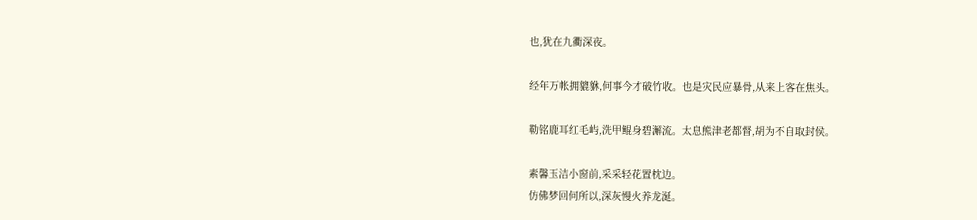也,犹在九衢深夜。

经年万帐拥貔貅,何事今才破竹收。也是灾民应暴骨,从来上客在焦头。

勒铭鹿耳红毛屿,洗甲鲲身碧澥流。太息熊津老都督,胡为不自取封侯。

素馨玉洁小窗前,采采轻花置枕边。
仿佛梦回何所以,深灰慢火养龙涎。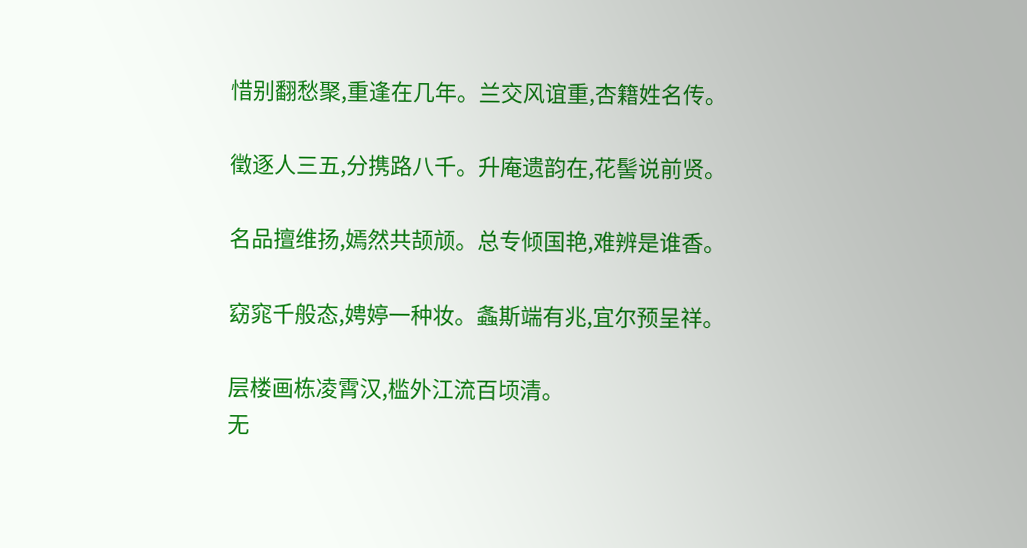惜别翻愁聚,重逢在几年。兰交风谊重,杏籍姓名传。

徵逐人三五,分携路八千。升庵遗韵在,花髻说前贤。

名品擅维扬,嫣然共颉颃。总专倾国艳,难辨是谁香。

窈窕千般态,娉婷一种妆。螽斯端有兆,宜尔预呈祥。

层楼画栋凌霄汉,槛外江流百顷清。
无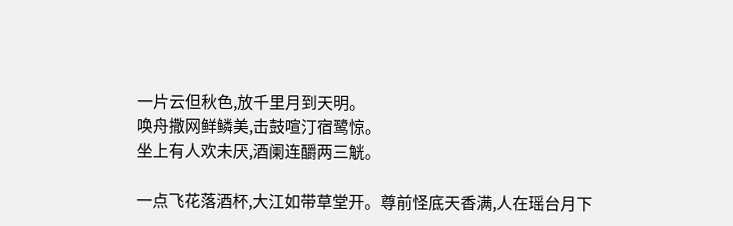一片云但秋色,放千里月到天明。
唤舟撒网鲜鳞美,击鼓喧汀宿鹭惊。
坐上有人欢未厌,酒阑连釂两三觥。

一点飞花落酒杯,大江如带草堂开。尊前怪底天香满,人在瑶台月下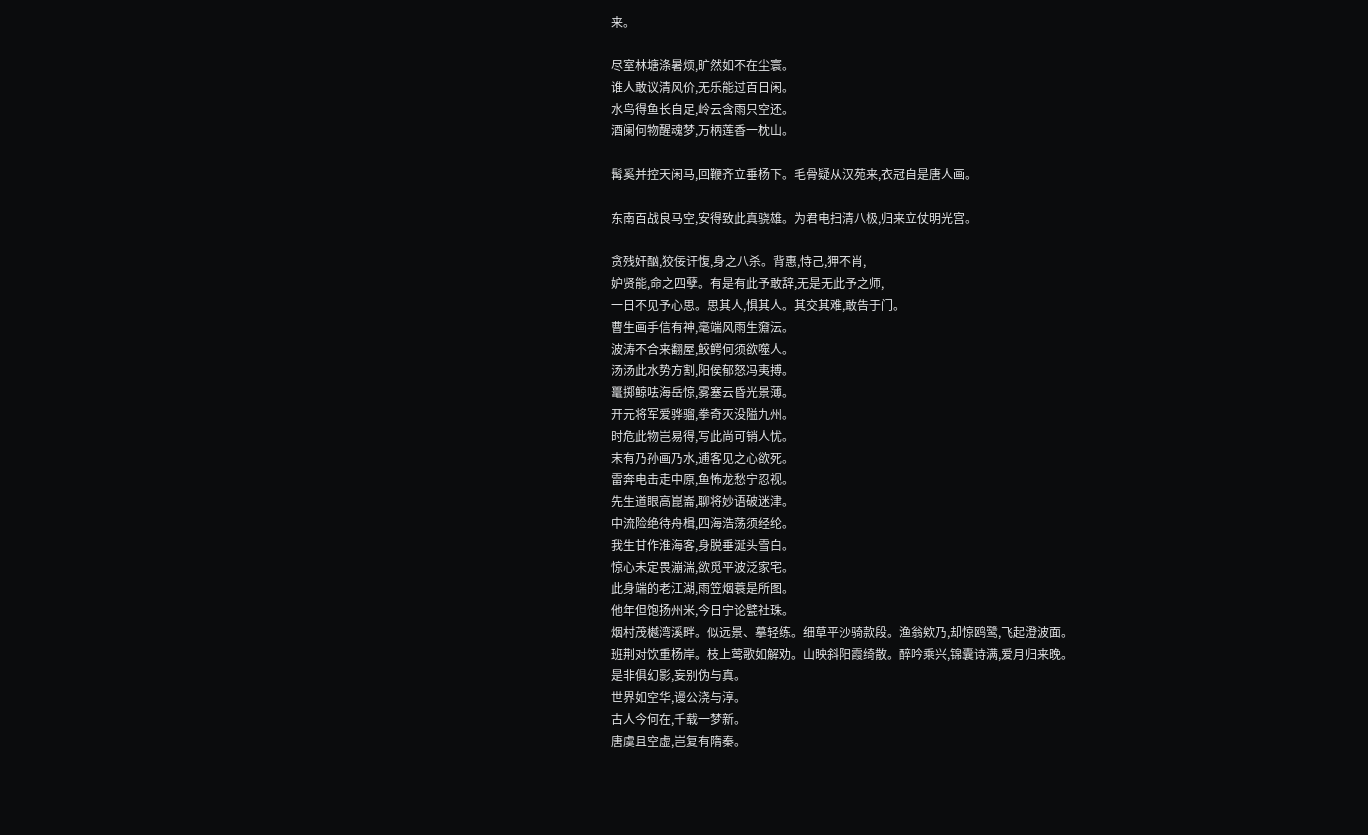来。

尽室林塘涤暑烦,旷然如不在尘寰。
谁人敢议清风价,无乐能过百日闲。
水鸟得鱼长自足,岭云含雨只空还。
酒阑何物醒魂梦,万柄莲香一枕山。

髯奚并控天闲马,回鞭齐立垂杨下。毛骨疑从汉苑来,衣冠自是唐人画。

东南百战良马空,安得致此真骁雄。为君电扫清八极,归来立仗明光宫。

贪残奸酗,狡佞讦愎,身之八杀。背惠,恃己,狎不肖,
妒贤能,命之四孽。有是有此予敢辞,无是无此予之师,
一日不见予心思。思其人,惧其人。其交其难,敢告于门。
曹生画手信有神,毫端风雨生奫沄。
波涛不合来翻屋,鲛鳄何须欲噬人。
汤汤此水势方割,阳侯郁怒冯夷搏。
鼍掷鲸呿海岳惊,雾塞云昏光景薄。
开元将军爱骅骝,拳奇灭没隘九州。
时危此物岂易得,写此尚可销人忧。
末有乃孙画乃水,逋客见之心欲死。
雷奔电击走中原,鱼怖龙愁宁忍视。
先生道眼高崑崙,聊将妙语破迷津。
中流险绝待舟楫,四海浩荡须经纶。
我生甘作淮海客,身脱垂涎头雪白。
惊心未定畏漰湍,欲觅平波泛家宅。
此身端的老江湖,雨笠烟蓑是所图。
他年但饱扬州米,今日宁论甓社珠。
烟村茂樾湾溪畔。似远景、摹轻练。细草平沙骑款段。渔翁欸乃,却惊鸥鹭,飞起澄波面。
班荆对饮重杨岸。枝上莺歌如解劝。山映斜阳霞绮散。醉吟乘兴,锦囊诗满,爱月归来晚。
是非俱幻影,妄别伪与真。
世界如空华,谩公浇与淳。
古人今何在,千载一梦新。
唐虞且空虚,岂复有隋秦。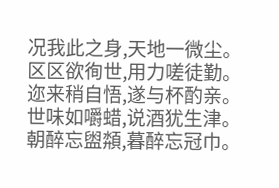况我此之身,天地一微尘。
区区欲徇世,用力嗟徒勤。
迩来稍自悟,遂与杯酌亲。
世味如嚼蜡,说酒犹生津。
朝醉忘盥頮,暮醉忘冠巾。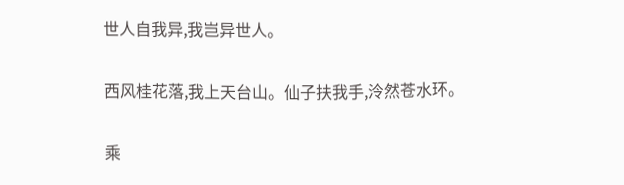世人自我异,我岂异世人。

西风桂花落,我上天台山。仙子扶我手,泠然苍水环。

乘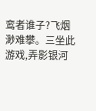鸾者谁子?飞烟渺难攀。三坐此游戏,弄影银河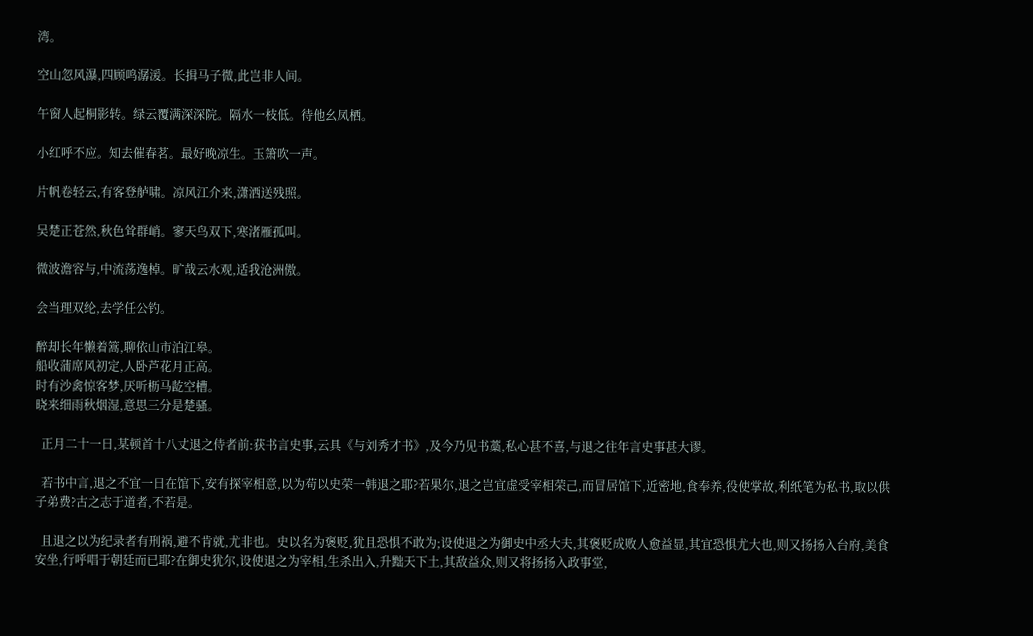湾。

空山忽风瀑,四顾鸣潺湲。长揖马子微,此岂非人间。

午窗人起桐影转。绿云覆满深深院。隔水一枝低。待他幺凤栖。

小红呼不应。知去催春茗。最好晚凉生。玉箫吹一声。

片帆卷轻云,有客登舻啸。凉风江介来,潇洒送残照。

吴楚正苍然,秋色耸群峭。寥天鸟双下,寒渚雁孤叫。

微波澹容与,中流荡逸棹。旷哉云水观,适我沧洲傲。

会当理双纶,去学任公钓。

醉却长年懒着篙,聊依山市泊江皋。
船收蒲席风初定,人卧芦花月正高。
时有沙禽惊客梦,厌听枥马龁空槽。
晓来细雨秋烟湿,意思三分是楚骚。

  正月二十一日,某顿首十八丈退之侍者前:获书言史事,云具《与刘秀才书》,及今乃见书藁,私心甚不喜,与退之往年言史事甚大谬。

  若书中言,退之不宜一日在馆下,安有探宰相意,以为苟以史荣一韩退之耶?若果尔,退之岂宜虚受宰相荣己,而冒居馆下,近密地,食奉养,役使掌故,利纸笔为私书,取以供子弟费?古之志于道者,不若是。

  且退之以为纪录者有刑祸,避不肯就,尤非也。史以名为褒贬,犹且恐惧不敢为;设使退之为御史中丞大夫,其褒贬成败人愈益显,其宜恐惧尤大也,则又扬扬入台府,美食安坐,行呼唱于朝廷而已耶?在御史犹尔,设使退之为宰相,生杀出入,升黜天下土,其敌益众,则又将扬扬入政事堂,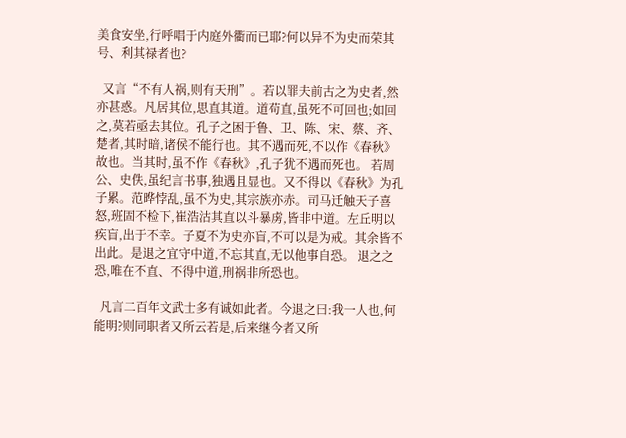美食安坐,行呼唱于内庭外衢而已耶?何以异不为史而荣其号、利其禄者也?

  又言“不有人祸,则有天刑”。若以罪夫前古之为史者,然亦甚惑。凡居其位,思直其道。道苟直,虽死不可回也;如回之,莫若亟去其位。孔子之困于鲁、卫、陈、宋、蔡、齐、楚者,其时暗,诸侯不能行也。其不遇而死,不以作《春秋》故也。当其时,虽不作《春秋》,孔子犹不遇而死也。 若周公、史佚,虽纪言书事,独遇且显也。又不得以《春秋》为孔子累。范晔悖乱,虽不为史,其宗族亦赤。司马迁触天子喜怒,班固不检下,崔浩沽其直以斗暴虏,皆非中道。左丘明以疾盲,出于不幸。子夏不为史亦盲,不可以是为戒。其余皆不出此。是退之宜守中道,不忘其直,无以他事自恐。 退之之恐,唯在不直、不得中道,刑祸非所恐也。

  凡言二百年文武士多有诚如此者。今退之曰:我一人也,何能明?则同职者又所云若是,后来继今者又所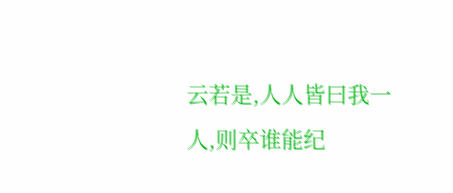云若是,人人皆曰我一人,则卒谁能纪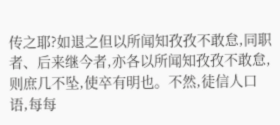传之耶?如退之但以所闻知孜孜不敢怠,同职者、后来继今者,亦各以所闻知孜孜不敢怠,则庶几不坠,使卒有明也。不然,徒信人口语,每每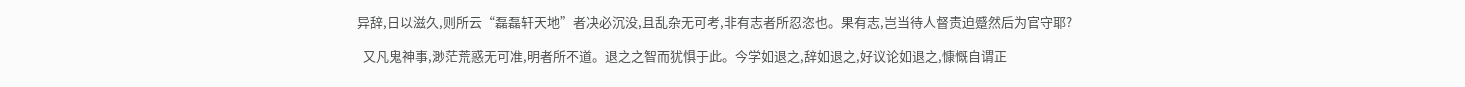异辞,日以滋久,则所云“磊磊轩天地”者决必沉没,且乱杂无可考,非有志者所忍恣也。果有志,岂当待人督责迫蹙然后为官守耶?

  又凡鬼神事,渺茫荒惑无可准,明者所不道。退之之智而犹惧于此。今学如退之,辞如退之,好议论如退之,慷慨自谓正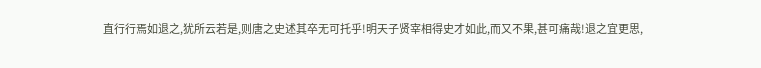直行行焉如退之,犹所云若是,则唐之史述其卒无可托乎!明天子贤宰相得史才如此,而又不果,甚可痛哉!退之宜更思,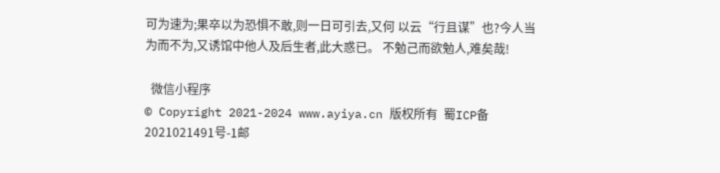可为速为;果卒以为恐惧不敢,则一日可引去,又何 以云“行且谋”也?今人当为而不为,又诱馆中他人及后生者,此大惑已。 不勉己而欲勉人,难矣哉!

  微信小程序
© Copyright 2021-2024 www.ayiya.cn 版权所有  蜀ICP备2021021491号-1邮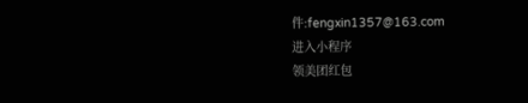件:fengxin1357@163.com
进入小程序
领美团红包